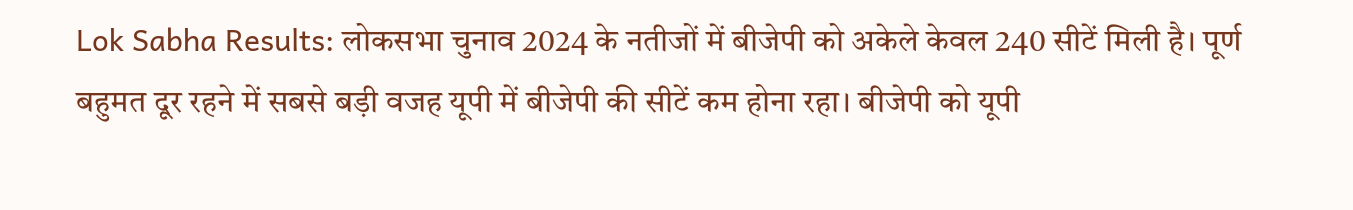Lok Sabha Results: लोकसभा चुनाव 2024 के नतीजों में बीजेपी को अकेले केवल 240 सीटें मिली है। पूर्ण बहुमत दूर रहने में सबसे बड़ी वजह यूपी में बीजेपी की सीटें कम होना रहा। बीजेपी को यूपी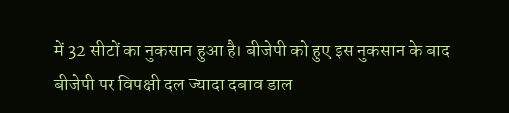में 32 सीटों का नुकसान हुआ है। बीजेपी को हुए इस नुकसान के बाद बीजेपी पर विपक्षी दल ज्यादा दबाव डाल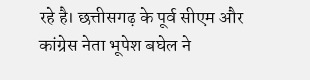रहे है। छत्तीसगढ़ के पूर्व सीएम और कांग्रेस नेता भूपेश बघेल ने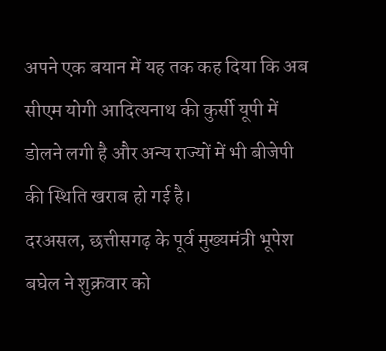अपने एक बयान में यह तक कह दिया कि अब सीएम योगी आदित्यनाथ की कुर्सी यूपी में डोलने लगी है और अन्य राज्यों में भी बीजेपी की स्थिति खराब हो गई है।
दरअसल, छत्तीसगढ़ के पूर्व मुख्यमंत्री भूपेश बघेल ने शुक्रवार को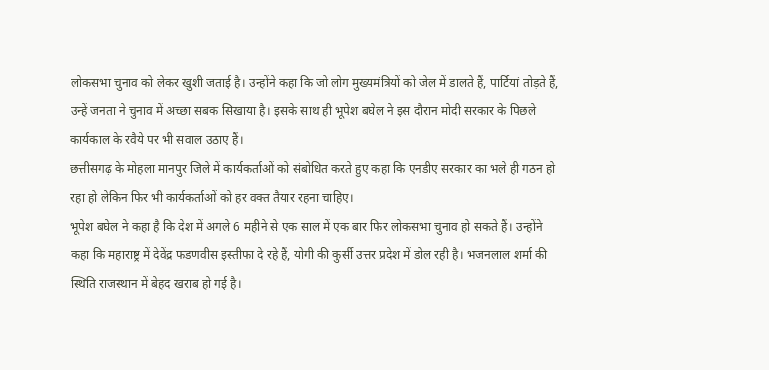लोकसभा चुनाव को लेकर खुशी जताई है। उन्होंने कहा कि जो लोग मुख्यमंत्रियों को जेल में डालते हैं, पार्टियां तोड़ते हैं, उन्हें जनता ने चुनाव में अच्छा सबक सिखाया है। इसके साथ ही भूपेश बघेल ने इस दौरान मोदी सरकार के पिछले कार्यकाल के रवैये पर भी सवाल उठाए हैं।
छत्तीसगढ़ के मोहला मानपुर जिले में कार्यकर्ताओं को संबोधित करते हुए कहा कि एनडीए सरकार का भले ही गठन हो रहा हो लेकिन फिर भी कार्यकर्ताओं को हर वक्त तैयार रहना चाहिए।
भूपेश बघेल ने कहा है कि देश में अगले 6 महीने से एक साल में एक बार फिर लोकसभा चुनाव हो सकते हैं। उन्होंने कहा कि महाराष्ट्र में देवेंद्र फडणवीस इस्तीफा दे रहे हैं, योगी की कुर्सी उत्तर प्रदेश में डोल रही है। भजनलाल शर्मा की स्थिति राजस्थान में बेहद खराब हो गई है।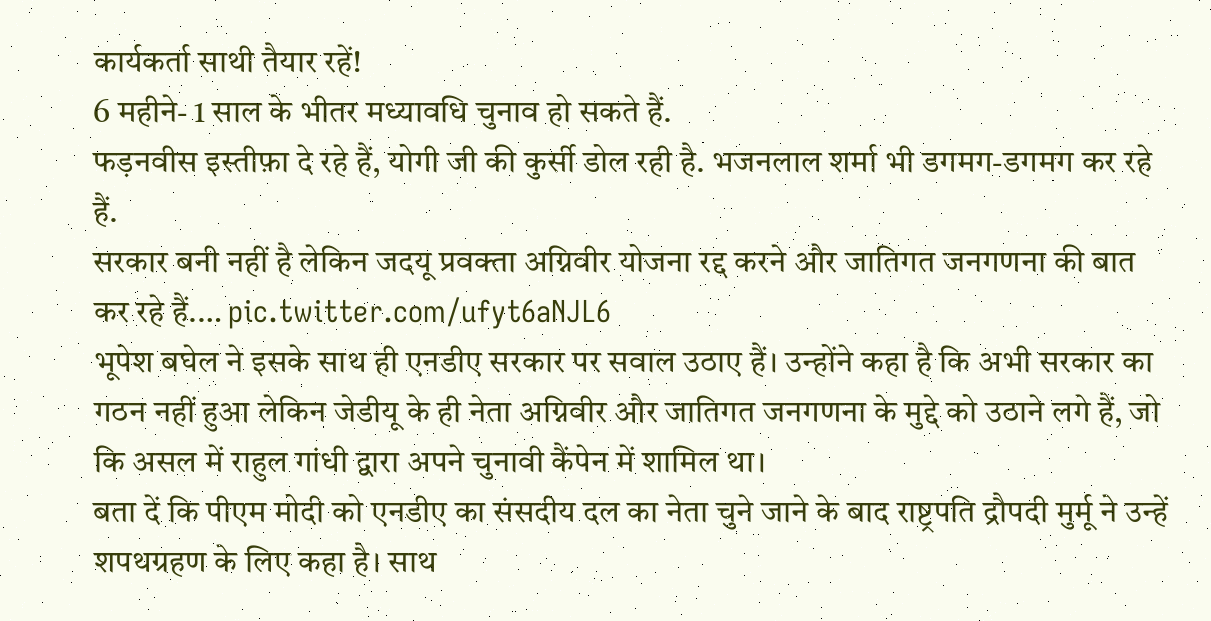कार्यकर्ता साथी तैयार रहें!
6 महीने- 1 साल के भीतर मध्यावधि चुनाव हो सकते हैं.
फड़नवीस इस्तीफ़ा दे रहे हैं, योगी जी की कुर्सी डोल रही है. भजनलाल शर्मा भी डगमग-डगमग कर रहे हैं.
सरकार बनी नहीं है लेकिन जदयू प्रवक्ता अग्निवीर योजना रद्द करने और जातिगत जनगणना की बात कर रहे हैं.… pic.twitter.com/ufyt6aNJL6
भूपेश बघेल ने इसके साथ ही एनडीए सरकार पर सवाल उठाए हैं। उन्होंने कहा है कि अभी सरकार का गठन नहीं हुआ लेकिन जेडीयू के ही नेता अग्निवीर और जातिगत जनगणना के मुद्दे को उठाने लगे हैं, जो कि असल में राहुल गांधी द्वारा अपने चुनावी कैंपेन में शामिल था।
बता दें कि पीएम मोदी को एनडीए का संसदीय दल का नेता चुने जाने के बाद राष्ट्रपति द्रौपदी मुर्मू ने उन्हें शपथग्रहण के लिए कहा है। साथ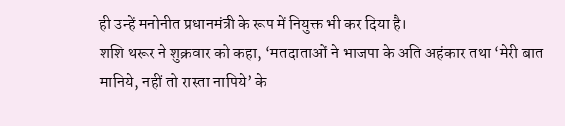ही उन्हें मनोनीत प्रधानमंत्री के रूप में नियुक्त भी कर दिया है।
शशि थरूर ने शुक्रवार को कहा, ‘मतदाताओं ने भाजपा के अति अहंकार तथा ‘मेरी बात मानिये, नहीं तो रास्ता नापिये’ के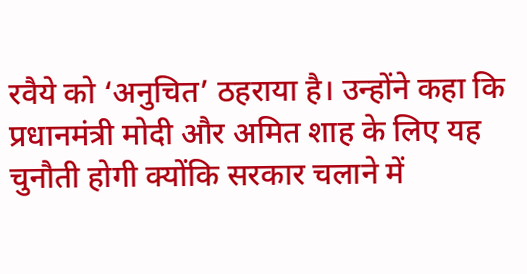रवैये को ‘अनुचित’ ठहराया है। उन्होंने कहा कि प्रधानमंत्री मोदी और अमित शाह के लिए यह चुनौती होगी क्योंकि सरकार चलाने में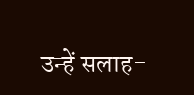उन्हें सलाह-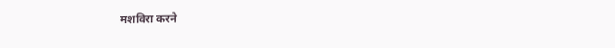मशविरा करने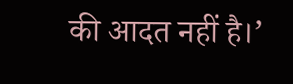की आदत नहीं है।’